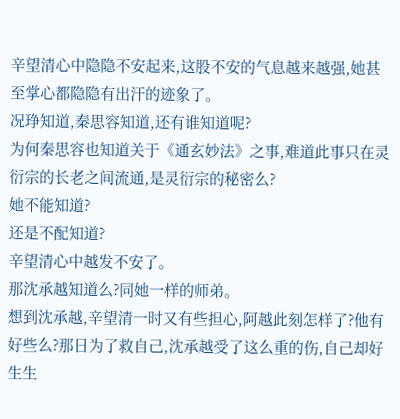辛望清心中隐隐不安起来,这股不安的气息越来越强,她甚至掌心都隐隐有出汗的迹象了。
况琤知道,秦思容知道,还有谁知道呢?
为何秦思容也知道关于《通玄妙法》之事,难道此事只在灵衍宗的长老之间流通,是灵衍宗的秘密么?
她不能知道?
还是不配知道?
辛望清心中越发不安了。
那沈承越知道么?同她一样的师弟。
想到沈承越,辛望清一时又有些担心,阿越此刻怎样了?他有好些么?那日为了救自己,沈承越受了这么重的伤,自己却好生生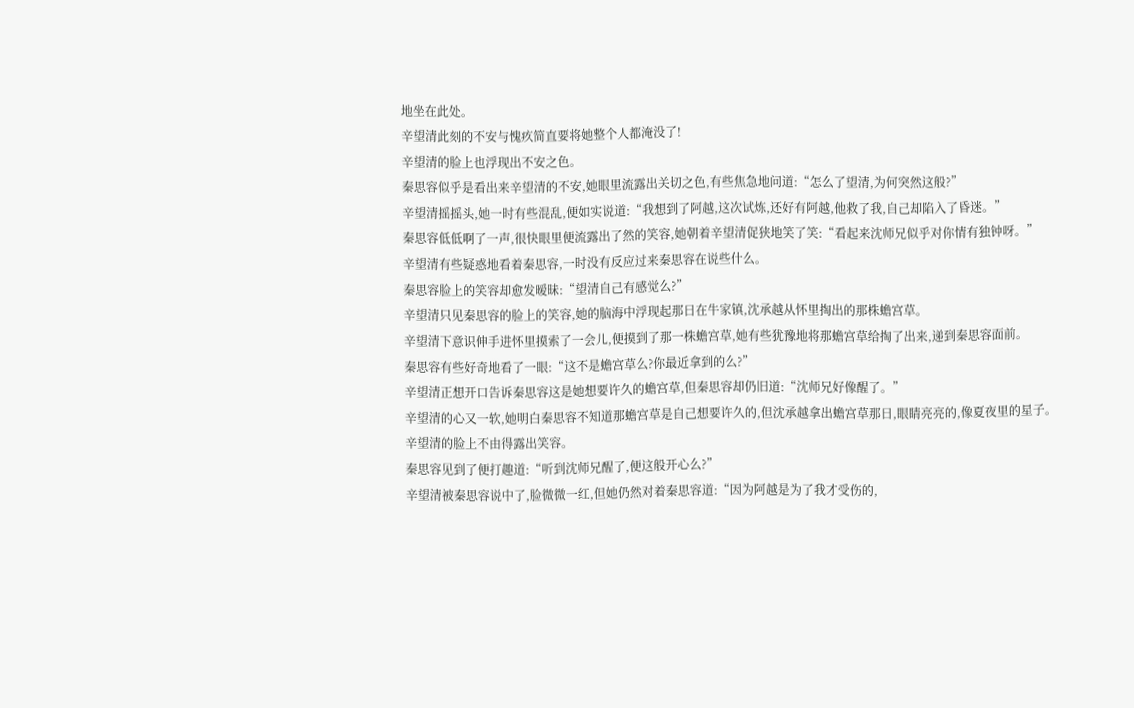地坐在此处。
辛望清此刻的不安与愧疚简直要将她整个人都淹没了!
辛望清的脸上也浮现出不安之色。
秦思容似乎是看出来辛望清的不安,她眼里流露出关切之色,有些焦急地问道:“怎么了望清,为何突然这般?”
辛望清摇摇头,她一时有些混乱,便如实说道:“我想到了阿越,这次试炼,还好有阿越,他救了我,自己却陷入了昏迷。”
秦思容低低啊了一声,很快眼里便流露出了然的笑容,她朝着辛望清促狭地笑了笑:“看起来沈师兄似乎对你情有独钟呀。”
辛望清有些疑惑地看着秦思容,一时没有反应过来秦思容在说些什么。
秦思容脸上的笑容却愈发暧昧:“望清自己有感觉么?”
辛望清只见秦思容的脸上的笑容,她的脑海中浮现起那日在牛家镇,沈承越从怀里掏出的那株蟾宫草。
辛望清下意识伸手进怀里摸索了一会儿,便摸到了那一株蟾宫草,她有些犹豫地将那蟾宫草给掏了出来,递到秦思容面前。
秦思容有些好奇地看了一眼:“这不是蟾宫草么?你最近拿到的么?”
辛望清正想开口告诉秦思容这是她想要许久的蟾宫草,但秦思容却仍旧道:“沈师兄好像醒了。”
辛望清的心又一软,她明白秦思容不知道那蟾宫草是自己想要许久的,但沈承越拿出蟾宫草那日,眼睛亮亮的,像夏夜里的星子。
辛望清的脸上不由得露出笑容。
秦思容见到了便打趣道:“听到沈师兄醒了,便这般开心么?”
辛望清被秦思容说中了,脸微微一红,但她仍然对着秦思容道:“因为阿越是为了我才受伤的,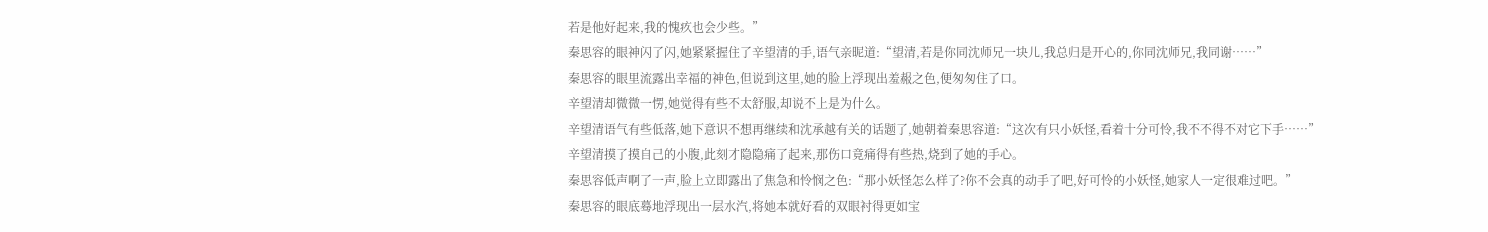若是他好起来,我的愧疚也会少些。”
秦思容的眼神闪了闪,她紧紧握住了辛望清的手,语气亲昵道:“望清,若是你同沈师兄一块儿,我总归是开心的,你同沈师兄,我同谢……”
秦思容的眼里流露出幸福的神色,但说到这里,她的脸上浮现出羞赧之色,便匆匆住了口。
辛望清却微微一愣,她觉得有些不太舒服,却说不上是为什么。
辛望清语气有些低落,她下意识不想再继续和沈承越有关的话题了,她朝着秦思容道:“这次有只小妖怪,看着十分可怜,我不不得不对它下手……”
辛望清摸了摸自己的小腹,此刻才隐隐痛了起来,那伤口竟痛得有些热,烧到了她的手心。
秦思容低声啊了一声,脸上立即露出了焦急和怜悯之色:“那小妖怪怎么样了?你不会真的动手了吧,好可怜的小妖怪,她家人一定很难过吧。”
秦思容的眼底蓦地浮现出一层水汽,将她本就好看的双眼衬得更如宝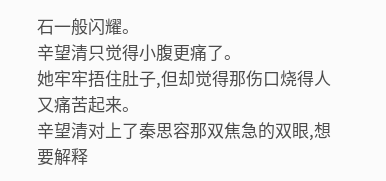石一般闪耀。
辛望清只觉得小腹更痛了。
她牢牢捂住肚子,但却觉得那伤口烧得人又痛苦起来。
辛望清对上了秦思容那双焦急的双眼,想要解释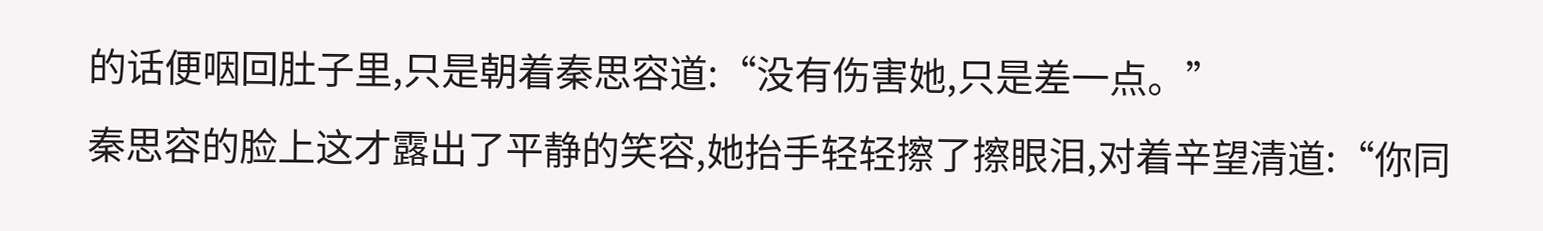的话便咽回肚子里,只是朝着秦思容道:“没有伤害她,只是差一点。”
秦思容的脸上这才露出了平静的笑容,她抬手轻轻擦了擦眼泪,对着辛望清道:“你同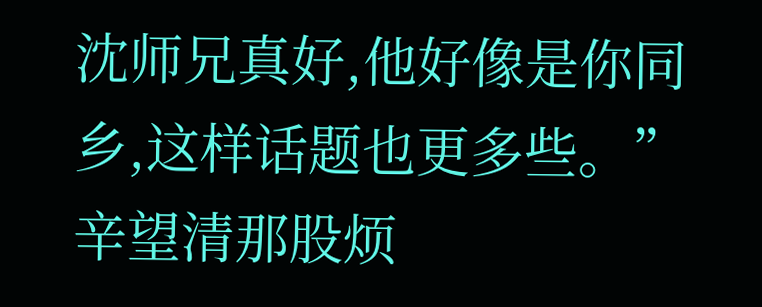沈师兄真好,他好像是你同乡,这样话题也更多些。”
辛望清那股烦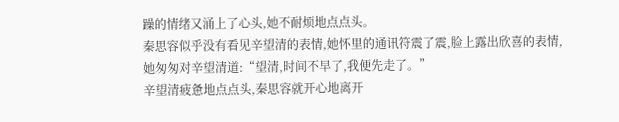躁的情绪又涌上了心头,她不耐烦地点点头。
秦思容似乎没有看见辛望清的表情,她怀里的通讯符震了震,脸上露出欣喜的表情,她匆匆对辛望清道:“望清,时间不早了,我便先走了。”
辛望清疲惫地点点头,秦思容就开心地离开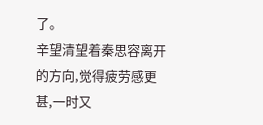了。
辛望清望着秦思容离开的方向,觉得疲劳感更甚,一时又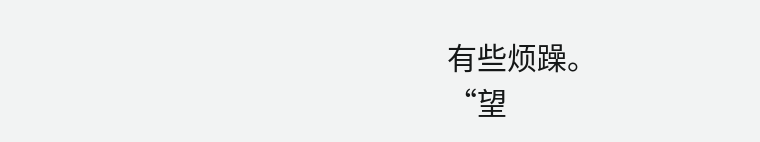有些烦躁。
“望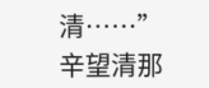清……”
辛望清那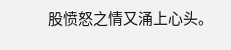股愤怒之情又涌上心头。